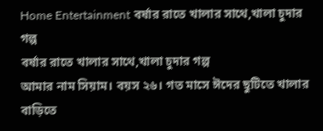Home Entertainment বর্ষার রাতে খালার সাথে,খালা চুদার গল্প
বর্ষার রাতে খালার সাথে,খালা চুদার গল্প
আমার নাম সিয়াম। বয়স ২৬। গত মাসে ঈদের ছুটিতে খালার বাড়িতে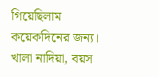গিয়েছিলাম কয়েকদিনের জন্য। খালা নাদিয়া, বয়স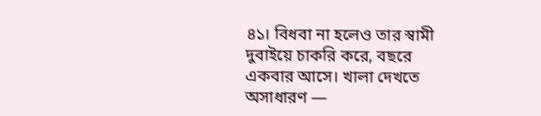৪১। বিধবা না হলেও তার স্বামী দুবাইয়ে চাকরি করে, বছরে একবার আসে। খালা দেখতে অসাধারণ —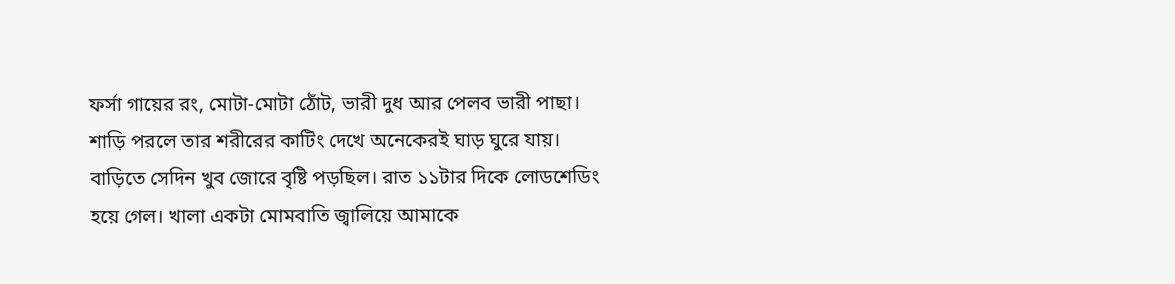ফর্সা গায়ের রং, মোটা-মোটা ঠোঁট, ভারী দুধ আর পেলব ভারী পাছা। শাড়ি পরলে তার শরীরের কাটিং দেখে অনেকেরই ঘাড় ঘুরে যায়।
বাড়িতে সেদিন খুব জোরে বৃষ্টি পড়ছিল। রাত ১১টার দিকে লোডশেডিং হয়ে গেল। খালা একটা মোমবাতি জ্বালিয়ে আমাকে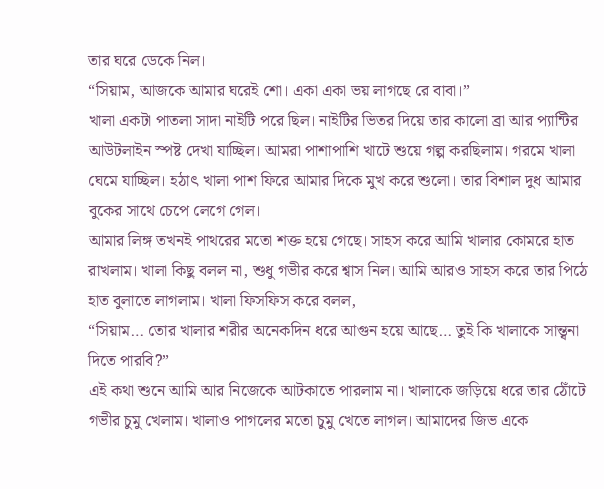তার ঘরে ডেকে নিল।
“সিয়াম, আজকে আমার ঘরেই শো। একা একা ভয় লাগছে রে বাবা।”
খালা একটা পাতলা সাদা নাইটি পরে ছিল। নাইটির ভিতর দিয়ে তার কালো ব্রা আর প্যান্টির আউটলাইন স্পষ্ট দেখা যাচ্ছিল। আমরা পাশাপাশি খাটে শুয়ে গল্প করছিলাম। গরমে খালা ঘেমে যাচ্ছিল। হঠাৎ খালা পাশ ফিরে আমার দিকে মুখ করে শুলো। তার বিশাল দুধ আমার বুকের সাথে চেপে লেগে গেল।
আমার লিঙ্গ তখনই পাথরের মতো শক্ত হয়ে গেছে। সাহস করে আমি খালার কোমরে হাত রাখলাম। খালা কিছু বলল না, শুধু গভীর করে শ্বাস নিল। আমি আরও সাহস করে তার পিঠে হাত বুলাতে লাগলাম। খালা ফিসফিস করে বলল,
“সিয়াম… তোর খালার শরীর অনেকদিন ধরে আগুন হয়ে আছে… তুই কি খালাকে সান্ত্বনা দিতে পারবি?”
এই কথা শুনে আমি আর নিজেকে আটকাতে পারলাম না। খালাকে জড়িয়ে ধরে তার ঠোঁটে গভীর চুমু খেলাম। খালাও পাগলের মতো চুমু খেতে লাগল। আমাদের জিভ একে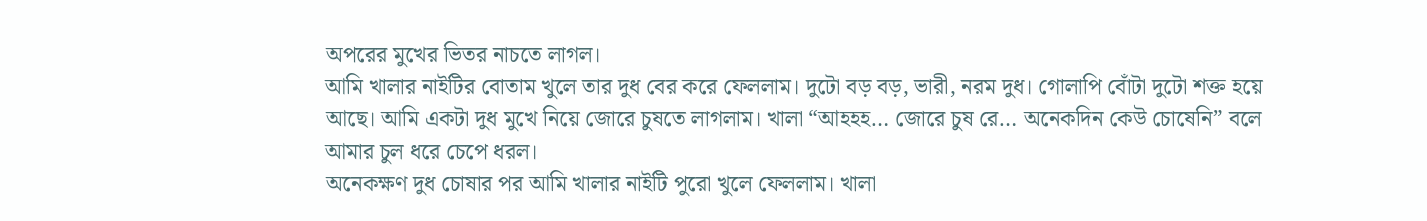অপরের মুখের ভিতর নাচতে লাগল।
আমি খালার নাইটির বোতাম খুলে তার দুধ বের করে ফেললাম। দুটো বড় বড়, ভারী, নরম দুধ। গোলাপি বোঁটা দুটো শক্ত হয়ে আছে। আমি একটা দুধ মুখে নিয়ে জোরে চুষতে লাগলাম। খালা “আহহহ… জোরে চুষ রে… অনেকদিন কেউ চোষেনি” বলে আমার চুল ধরে চেপে ধরল।
অনেকক্ষণ দুধ চোষার পর আমি খালার নাইটি পুরো খুলে ফেললাম। খালা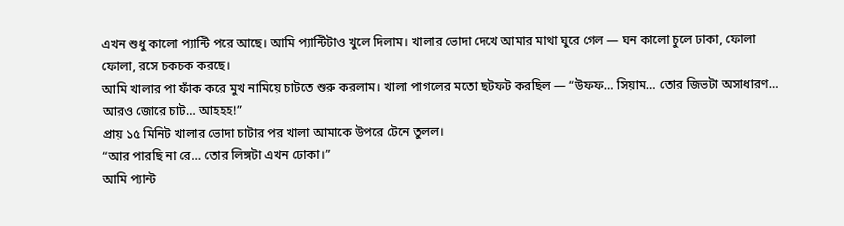এখন শুধু কালো প্যান্টি পরে আছে। আমি প্যান্টিটাও খুলে দিলাম। খালার ভোদা দেখে আমার মাথা ঘুরে গেল — ঘন কালো চুলে ঢাকা, ফোলা ফোলা, রসে চকচক করছে।
আমি খালার পা ফাঁক করে মুখ নামিয়ে চাটতে শুরু করলাম। খালা পাগলের মতো ছটফট করছিল — “উফফ… সিয়াম… তোর জিভটা অসাধারণ… আরও জোরে চাট… আহহহ!”
প্রায় ১৫ মিনিট খালার ভোদা চাটার পর খালা আমাকে উপরে টেনে তুলল।
“আর পারছি না রে… তোর লিঙ্গটা এখন ঢোকা।”
আমি প্যান্ট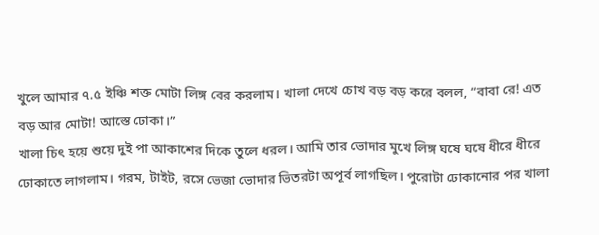খুলে আমার ৭.৫ ইঞ্চি শক্ত মোটা লিঙ্গ বের করলাম। খালা দেখে চোখ বড় বড় করে বলল, “বাবা রে! এত বড় আর মোটা! আস্তে ঢোকা।”
খালা চিৎ হয়ে শুয়ে দুই পা আকাশের দিকে তুলে ধরল। আমি তার ভোদার মুখে লিঙ্গ ঘষে ঘষে ধীরে ধীরে ঢোকাতে লাগলাম। গরম, টাইট, রসে ভেজা ভোদার ভিতরটা অপূর্ব লাগছিল। পুরোটা ঢোকানোর পর খালা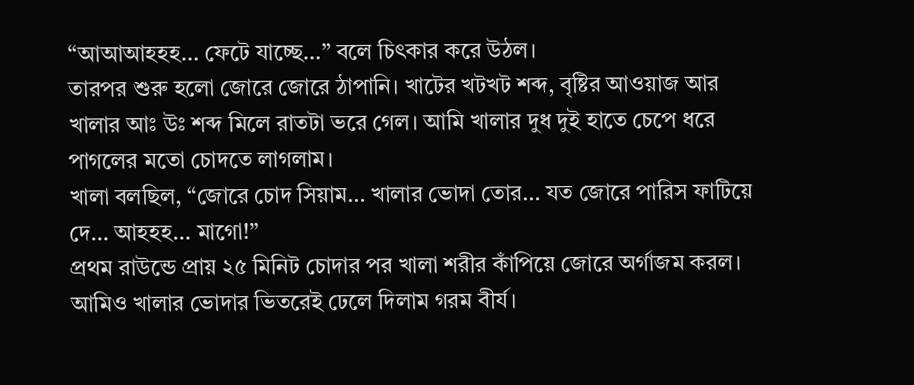“আআআহহহ… ফেটে যাচ্ছে…” বলে চিৎকার করে উঠল।
তারপর শুরু হলো জোরে জোরে ঠাপানি। খাটের খটখট শব্দ, বৃষ্টির আওয়াজ আর খালার আঃ উঃ শব্দ মিলে রাতটা ভরে গেল। আমি খালার দুধ দুই হাতে চেপে ধরে পাগলের মতো চোদতে লাগলাম।
খালা বলছিল, “জোরে চোদ সিয়াম… খালার ভোদা তোর… যত জোরে পারিস ফাটিয়ে দে… আহহহ… মাগো!”
প্রথম রাউন্ডে প্রায় ২৫ মিনিট চোদার পর খালা শরীর কাঁপিয়ে জোরে অর্গাজম করল। আমিও খালার ভোদার ভিতরেই ঢেলে দিলাম গরম বীর্য।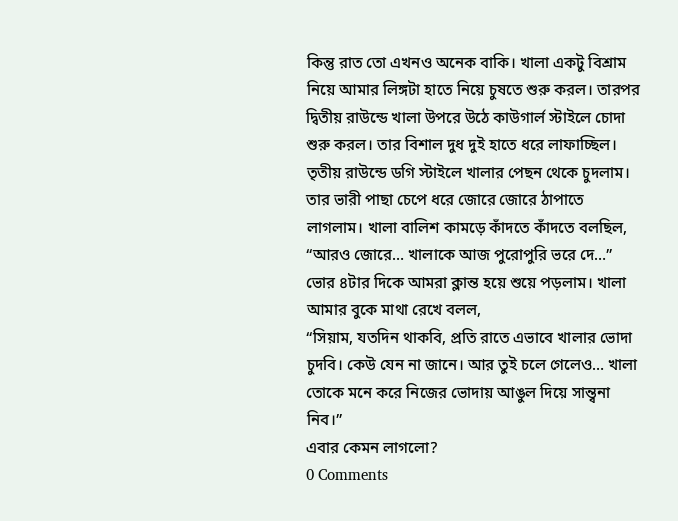কিন্তু রাত তো এখনও অনেক বাকি। খালা একটু বিশ্রাম নিয়ে আমার লিঙ্গটা হাতে নিয়ে চুষতে শুরু করল। তারপর দ্বিতীয় রাউন্ডে খালা উপরে উঠে কাউগার্ল স্টাইলে চোদা শুরু করল। তার বিশাল দুধ দুই হাতে ধরে লাফাচ্ছিল।
তৃতীয় রাউন্ডে ডগি স্টাইলে খালার পেছন থেকে চুদলাম। তার ভারী পাছা চেপে ধরে জোরে জোরে ঠাপাতে লাগলাম। খালা বালিশ কামড়ে কাঁদতে কাঁদতে বলছিল, “আরও জোরে… খালাকে আজ পুরোপুরি ভরে দে…”
ভোর ৪টার দিকে আমরা ক্লান্ত হয়ে শুয়ে পড়লাম। খালা আমার বুকে মাথা রেখে বলল,
“সিয়াম, যতদিন থাকবি, প্রতি রাতে এভাবে খালার ভোদা চুদবি। কেউ যেন না জানে। আর তুই চলে গেলেও… খালা তোকে মনে করে নিজের ভোদায় আঙুল দিয়ে সান্ত্বনা নিব।”
এবার কেমন লাগলো?
0 Comments